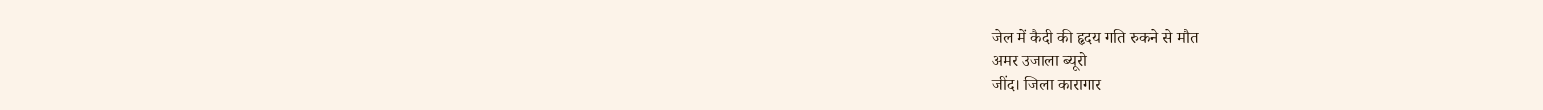जेल में कैदी की हृदय गति रुकने से मौत
अमर उजाला ब्यूरो
जींद। जिला कारागार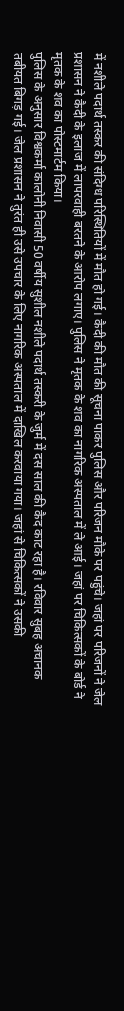में नशीले पदार्थ तस्कर की संदिग्ध परिस्थितियों में मौत हो गई। कैदी की मौत की सूचना पाकर पुलिस और परिजन मौके पर पहुंचे। जहां पर परिजनों ने जेल प्रशासन ने कैदी के इलाज में लापरवाही बरतने के आरोप लगाए। पुलिस ने मृतक के शव का नागरिक अस्पताल में ले आई। जहां पर चिकित्सकों के बोर्ड ने मृतक के शव का पोस्टमार्टम किया।
पुलिस के अनुसार विश्वकर्मा कालोनी निवासी 50 वर्षीय सुशील नशीले पदार्थ तस्करी के जुर्म में दस साल की कैद काट रहा है। रविवार सुबह अचानक तबीयत बिगड़ गई। जेल प्रशासन ने तुरंत ही उसे उपचार के लिए नागरिक अस्पताल में दाखिल करवाया गया। जहां से चिकित्सकों ने उसकी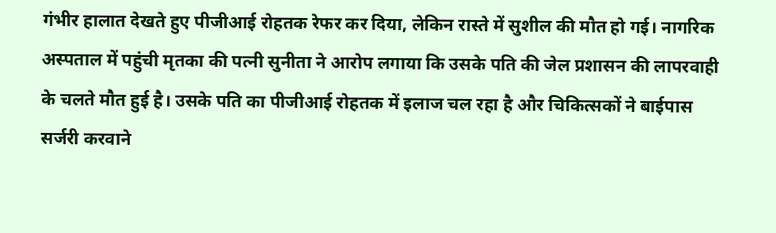गंभीर हालात देखते हुए पीजीआई रोहतक रेफर कर दिया, लेकिन रास्ते में सुशील की मौत हो गई। नागरिक अस्पताल में पहुंची मृतका की पत्नी सुनीता ने आरोप लगाया कि उसके पति की जेल प्रशासन की लापरवाही के चलते मौत हुई है। उसके पति का पीजीआई रोहतक में इलाज चल रहा है और चिकित्सकों ने बाईपास सर्जरी करवाने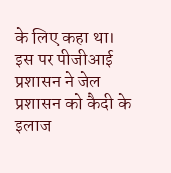के लिए कहा था। इस पर पीजीआई प्रशासन ने जेल प्रशासन को कैदी के इलाज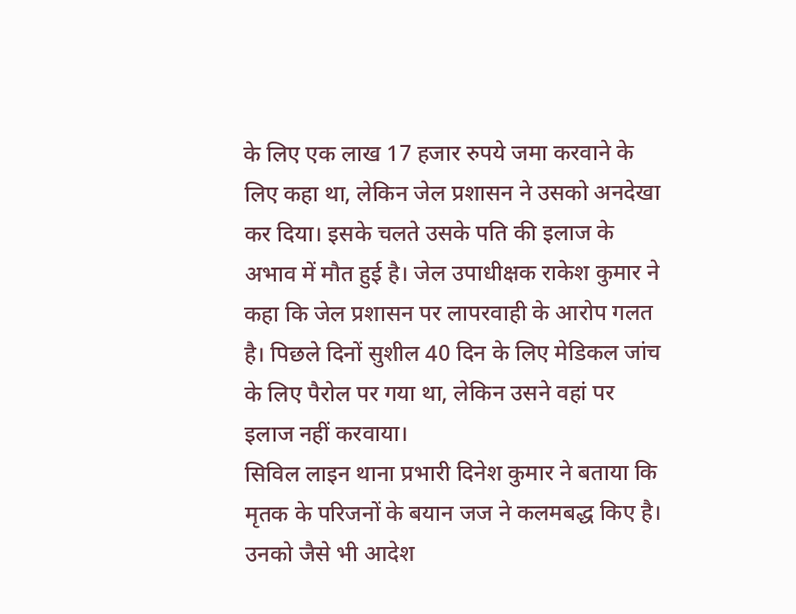के लिए एक लाख 17 हजार रुपये जमा करवाने के लिए कहा था, लेकिन जेल प्रशासन ने उसको अनदेखा कर दिया। इसके चलते उसके पति की इलाज के अभाव में मौत हुई है। जेल उपाधीक्षक राकेश कुमार ने कहा कि जेल प्रशासन पर लापरवाही के आरोप गलत है। पिछले दिनों सुशील 40 दिन के लिए मेडिकल जांच के लिए पैरोल पर गया था, लेकिन उसने वहां पर इलाज नहीं करवाया।
सिविल लाइन थाना प्रभारी दिनेश कुमार ने बताया कि मृतक के परिजनों के बयान जज ने कलमबद्ध किए है। उनको जैसे भी आदेश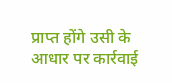प्राप्त होंगे उसी के आधार पर कार्रवाई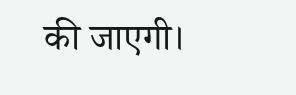की जाएगी।